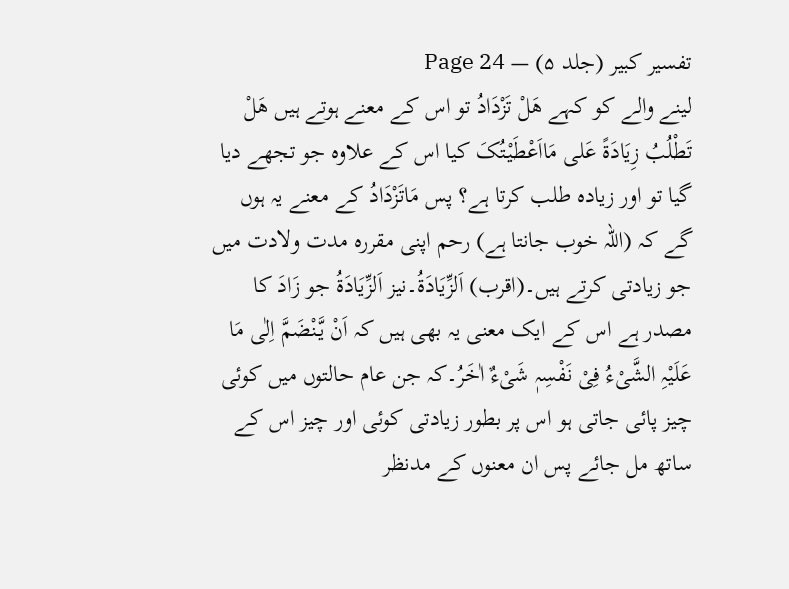تفسیر کبیر (جلد ۵) — Page 24
لینے والے کو کہے ھَلْ تَزْدَادُ تو اس کے معنے ہوتے ہیں ھَلْ تَطْلُبُ زِیَادَۃً عَلی مَااَعْطَیْتُکَ کیا اس کے علاوہ جو تجھے دیا گیا تو اور زیادہ طلب کرتا ہے؟ پس مَاتَزْدَادُ کے معنے یہ ہوں گے کہ (اللہ خوب جانتا ہے) رحم اپنی مقررہ مدت ولادت میں جو زیادتی کرتے ہیں۔(اقرب) اَلزِّیَادَۃُ۔نیز اَلزِّیَادَۃُ جو زَادَ کا مصدر ہے اس کے ایک معنی یہ بھی ہیں کہ اَنْ یَّنْضَمَّ اِلٰی مَا عَلَیْہِ الشَّیْءُ فِیْ نَفْسِہٖ شَیْءٌ اٰخَرُ۔کہ جن عام حالتوں میں کوئی چیز پائی جاتی ہو اس پر بطور زیادتی کوئی اور چیز اس کے ساتھ مل جائے پس ان معنوں کے مدنظر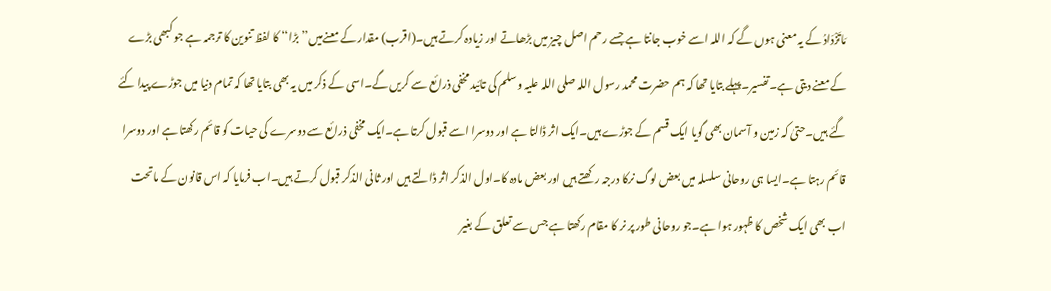مَاتَزْدَادُ کے یہ معنی ہوں گے کہ اللہ اسے خوب جانتا ہے جسے رحم اصل چیز میں بڑھاتے اور زیادہ کرتے ہیں۔(اقرب) مقدار کے معنےمیں’’ بڑا‘‘ کا لفظ تنوین کا ترجمہ ہے جو کبھی بڑے کے معنے دیتی ہے۔تفسیر۔پہلے بتایا تھا کہ ہم حضرت محمد رسول اللہ صلی اللہ علیہ وسلم کی تائید مخفی ذرائع سے کریں گے۔اسی کے ذکر میں یہ بھی بتایا تھا کہ تمام دنیا میں جوڑے پیدا کئے گئے ہیں۔حتیٰ کہ زمین و آسمان بھی گویا ایک قسم کے جوڑے ہیں۔ایک اثر ڈالتا ہے اور دوسرا اسے قبول کرتا ہے۔ایک مخفی ذرائع سے دوسرے کی حیات کو قائم رکھتا ہے اور دوسرا قائم رہتا ہے۔ایسا ہی روحانی سلسلہ میں بعض لوگ نرکا درجہ رکھتے ہیں اور بعض مادہ کا۔اول الذکر اثر ڈالتے ہیں اور ثانی الذکر قبول کرتے ہیں۔اب فرمایا کہ اس قانون کے ماتحت اب بھی ایک شخص کا ظہور ہوا ہے۔جو روحانی طور پر نر کا مقام رکھتا ہے جس سے تعلق کے بغیر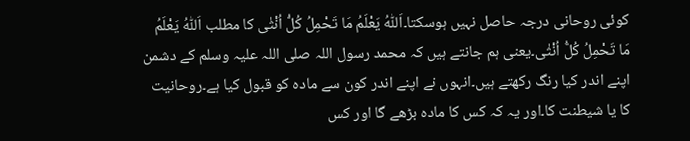کوئی روحانی درجہ حاصل نہیں ہوسکتا۔اَللّٰهُ يَعْلَمُ مَا تَحْمِلُ كُلُّ اُنْثٰى کا مطلب اَللّٰهُ يَعْلَمُ مَا تَحْمِلُ كُلُّ اُنْثٰى۔یعنی ہم جانتے ہیں کہ محمد رسول اللہ صلی اللہ علیہ وسلم کے دشمن اپنے اندر کیا رنگ رکھتے ہیں۔انہوں نے اپنے اندر کون سے مادہ کو قبول کیا ہے۔روحانیت کا یا شیطنت کا۔اور یہ کہ کس کا مادہ بڑھے گا اور کس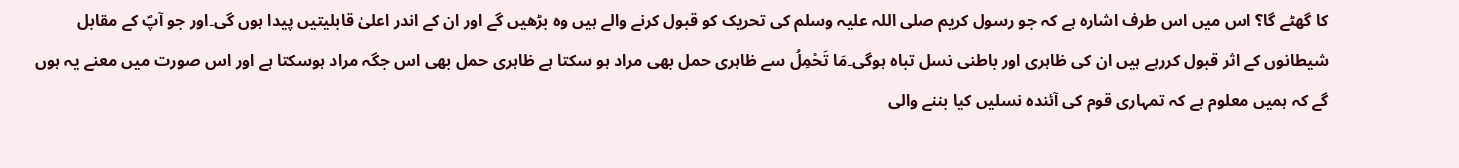کا گھٹے گا؟ اس میں اس طرف اشارہ ہے کہ جو رسول کریم صلی اللہ علیہ وسلم کی تحریک کو قبول کرنے والے ہیں وہ بڑھیں گے اور ان کے اندر اعلیٰ قابلیتیں پیدا ہوں گی۔اور جو آپؐ کے مقابل شیطانوں کے اثر قبول کررہے ہیں ان کی ظاہری اور باطنی نسل تباہ ہوگی۔مَا تَحْمِلُ سے ظاہری حمل بھی مراد ہو سکتا ہے ظاہری حمل بھی اس جگہ مراد ہوسکتا ہے اور اس صورت میں معنے یہ ہوں گے کہ ہمیں معلوم ہے کہ تمہاری قوم کی آئندہ نسلیں کیا بننے والی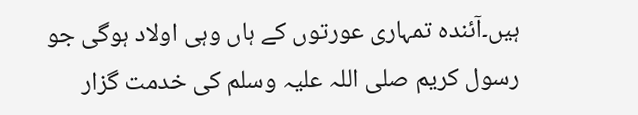ہیں۔آئندہ تمہاری عورتوں کے ہاں وہی اولاد ہوگی جو رسول کریم صلی اللہ علیہ وسلم کی خدمت گزار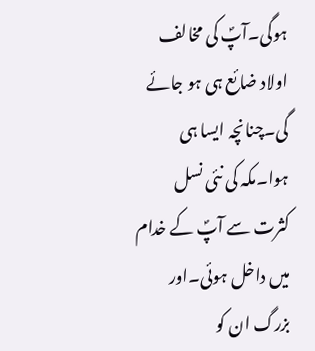ہوگی۔آپؐ کی مخالف اولاد ضائع ہی ہو جائے گی۔چنانچہ ایسا ہی ہوا۔مکہ کی نئی نسل کثرت سے آپؐ کے خدام میں داخل ہوئی۔اور بزرگ ان کو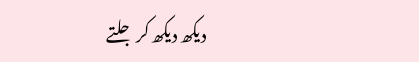دیکھ دیکھ کر جلتے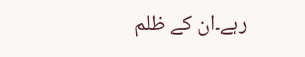رہے۔ان کے ظلم